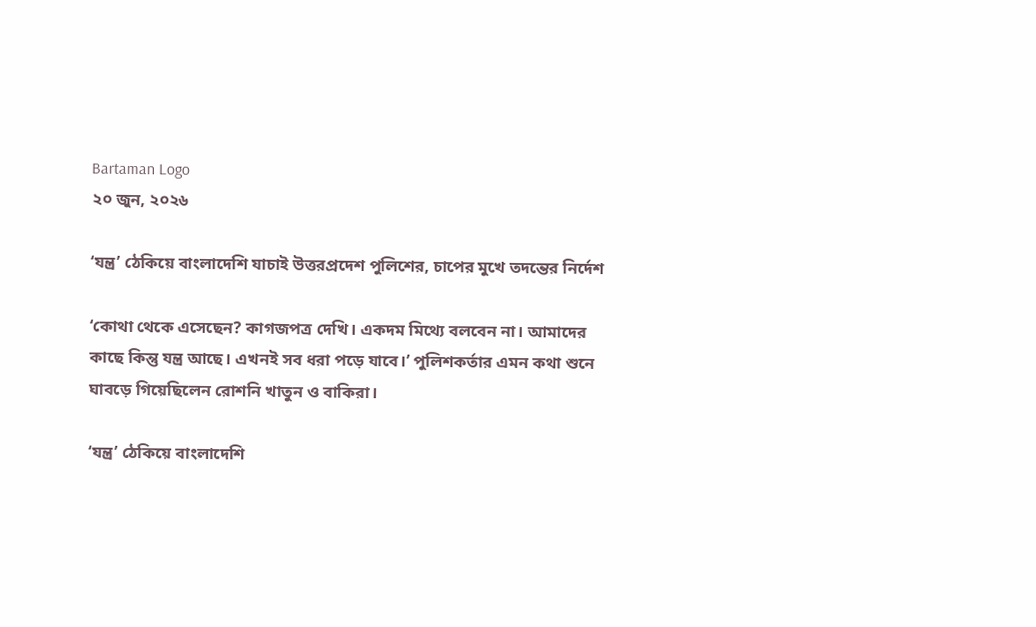Bartaman Logo
২০ জুন, ২০২৬

‘যন্ত্র’ ঠেকিয়ে বাংলাদেশি যাচাই উত্তরপ্রদেশ পুলিশের, চাপের মুখে তদন্তের নির্দেশ

‘কোথা থেকে এসেছেন? কাগজপত্র দেখি। একদম মিথ্যে বলবেন না। আমাদের কাছে কিন্তু যন্ত্র আছে। এখনই সব ধরা পড়ে যাবে।’ পুলিশকর্তার এমন কথা শুনে ঘাবড়ে গিয়েছিলেন রোশনি খাতুন ও বাকিরা।

‘যন্ত্র’ ঠেকিয়ে বাংলাদেশি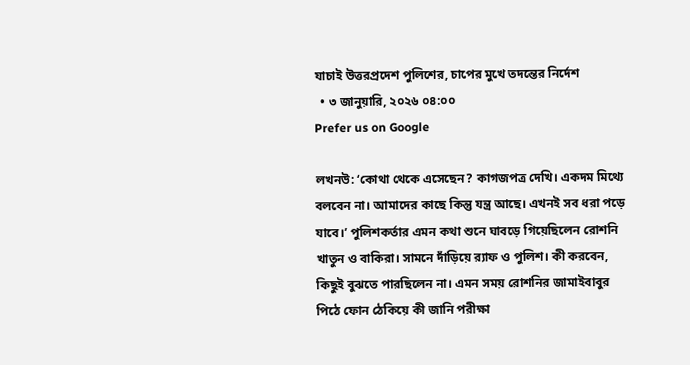যাচাই উত্তরপ্রদেশ পুলিশের, চাপের মুখে তদন্তের নির্দেশ
  • ৩ জানুয়ারি, ২০২৬ ০৪:০০
Prefer us on Google

লখনউ: ‘কোথা থেকে এসেছেন? কাগজপত্র দেখি। একদম মিথ্যে বলবেন না। আমাদের কাছে কিন্তু যন্ত্র আছে। এখনই সব ধরা পড়ে যাবে।’ পুলিশকর্তার এমন কথা শুনে ঘাবড়ে গিয়েছিলেন রোশনি খাতুন ও বাকিরা। সামনে দাঁড়িয়ে র‌্যাফ ও পুলিশ। কী করবেন, কিছুই বুঝতে পারছিলেন না। এমন সময় রোশনির জামাইবাবুর পিঠে ফোন ঠেকিয়ে কী জানি পরীক্ষা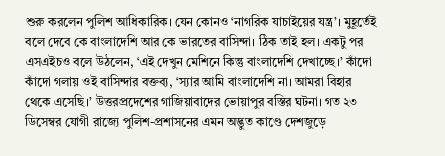শুরু করলেন পুলিশ আধিকারিক। যেন কোনও ‘নাগরিক যাচাইয়ের যন্ত্র’। মুহূর্তেই বলে দেবে কে বাংলাদেশি আর কে ভারতের বাসিন্দা। ঠিক তাই হল। একটু পর এসএইচও বলে উঠলেন, ‘এই দেখুন মেশিনে কিন্তু বাংলাদেশি দেখাচ্ছে।’ কাঁদো কাঁদো গলায় ওই বাসিন্দার বক্তব্য, ‘স্যার আমি বাংলাদেশি না। আমরা বিহার থেকে এসেছি।’ উত্তরপ্রদেশের গাজিয়াবাদের ভোয়াপুর বস্তির ঘটনা। গত ২৩ ডিসেম্বর যোগী রাজ্যে পুলিশ-প্রশাসনের এমন অদ্ভুত কাণ্ডে দেশজুড়ে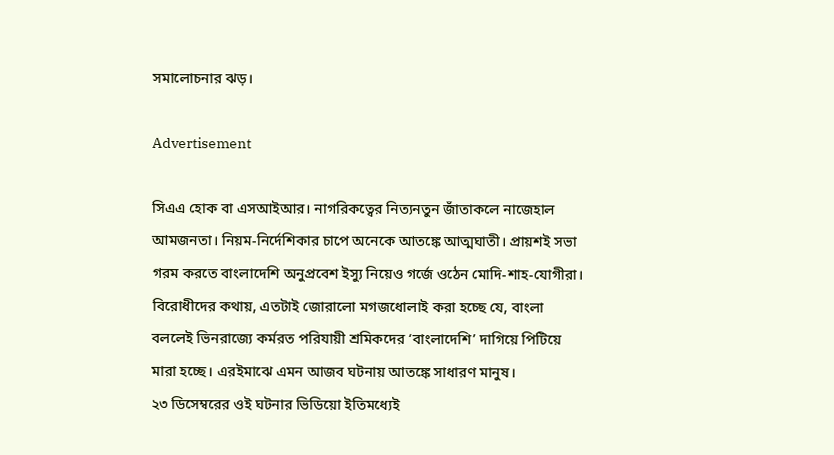সমালোচনার ঝড়।

Advertisement

সিএএ হোক বা এসআইআর। নাগরিকত্বের নিত্যনতুন জাঁতাকলে নাজেহাল আমজনতা। নিয়ম-নির্দেশিকার চাপে অনেকে আতঙ্কে আত্মঘাতী। প্রায়শই সভা গরম করতে বাংলাদেশি অনুপ্রবেশ ইস্যু নিয়েও গর্জে ওঠেন মোদি-শাহ-যোগীরা। বিরোধীদের কথায়, এতটাই জোরালো মগজধোলাই করা হচ্ছে যে, বাংলা বললেই ভিনরাজ্যে কর্মরত পরিযায়ী শ্রমিকদের ‘বাংলাদেশি’ দাগিয়ে পিটিয়ে মারা হচ্ছে। এরইমাঝে এমন আজব ঘটনায় আতঙ্কে সাধারণ মানুষ।
২৩ ডিসেম্বরের ওই ঘটনার ভিডিয়ো ইতিমধ্যেই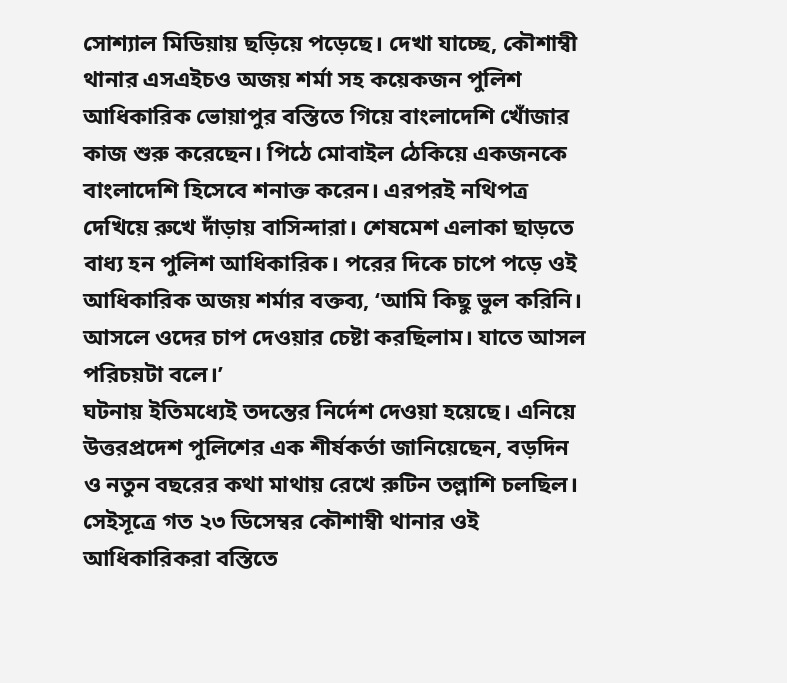সোশ্যাল মিডিয়ায় ছড়িয়ে পড়েছে। দেখা যাচ্ছে, কৌশাম্বী থানার এসএইচও অজয় শর্মা সহ কয়েকজন পুলিশ আধিকারিক ভোয়াপুর বস্তিতে গিয়ে বাংলাদেশি খোঁজার কাজ শুরু করেছেন। পিঠে মোবাইল ঠেকিয়ে একজনকে বাংলাদেশি হিসেবে শনাক্ত করেন। এরপরই নথিপত্র দেখিয়ে রুখে দাঁড়ায় বাসিন্দারা। শেষমেশ এলাকা ছাড়তে বাধ্য হন পুলিশ আধিকারিক। পরের দিকে চাপে পড়ে ওই আধিকারিক অজয় শর্মার বক্তব্য, ‘আমি কিছু ভুল করিনি। আসলে ওদের চাপ দেওয়ার চেষ্টা করছিলাম। যাতে আসল পরিচয়টা বলে।’
ঘটনায় ইতিমধ্যেই তদন্তের নির্দেশ দেওয়া হয়েছে। এনিয়ে উত্তরপ্রদেশ পুলিশের এক শীর্ষকর্তা জানিয়েছেন, বড়দিন ও নতুন বছরের কথা মাথায় রেখে রুটিন তল্লাশি চলছিল। সেইসূত্রে গত ২৩ ডিসেম্বর কৌশাম্বী থানার ওই আধিকারিকরা বস্তিতে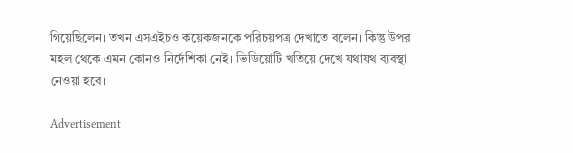গিয়েছিলেন। তখন এসএইচও কয়েকজনকে পরিচয়পত্র দেখাতে বলেন। কিন্তু উপর মহল থেকে এমন কোনও নির্দেশিকা নেই। ভিডিয়োটি খতিয়ে দেখে যথাযথ ব্যবস্থা নেওয়া হবে।

Advertisement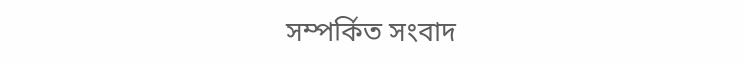সম্পর্কিত সংবাদ